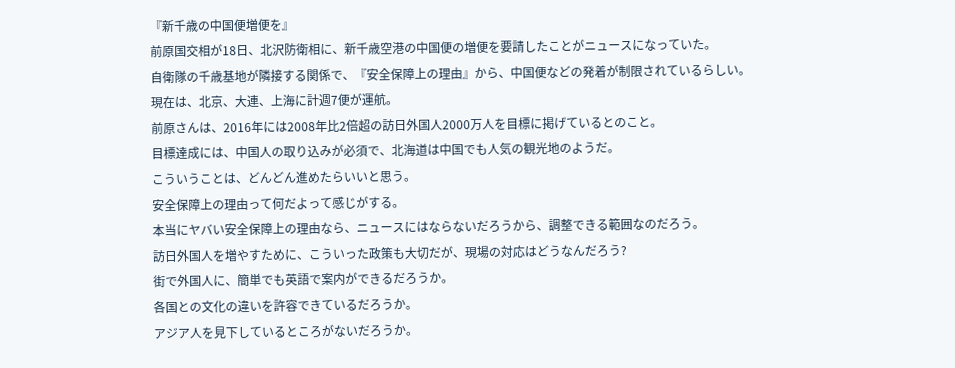『新千歳の中国便増便を』
前原国交相が18日、北沢防衛相に、新千歳空港の中国便の増便を要請したことがニュースになっていた。
自衛隊の千歳基地が隣接する関係で、『安全保障上の理由』から、中国便などの発着が制限されているらしい。
現在は、北京、大連、上海に計週7便が運航。
前原さんは、2016年には2008年比2倍超の訪日外国人2000万人を目標に掲げているとのこと。
目標達成には、中国人の取り込みが必須で、北海道は中国でも人気の観光地のようだ。
こういうことは、どんどん進めたらいいと思う。
安全保障上の理由って何だよって感じがする。
本当にヤバい安全保障上の理由なら、ニュースにはならないだろうから、調整できる範囲なのだろう。
訪日外国人を増やすために、こういった政策も大切だが、現場の対応はどうなんだろう?
街で外国人に、簡単でも英語で案内ができるだろうか。
各国との文化の違いを許容できているだろうか。
アジア人を見下しているところがないだろうか。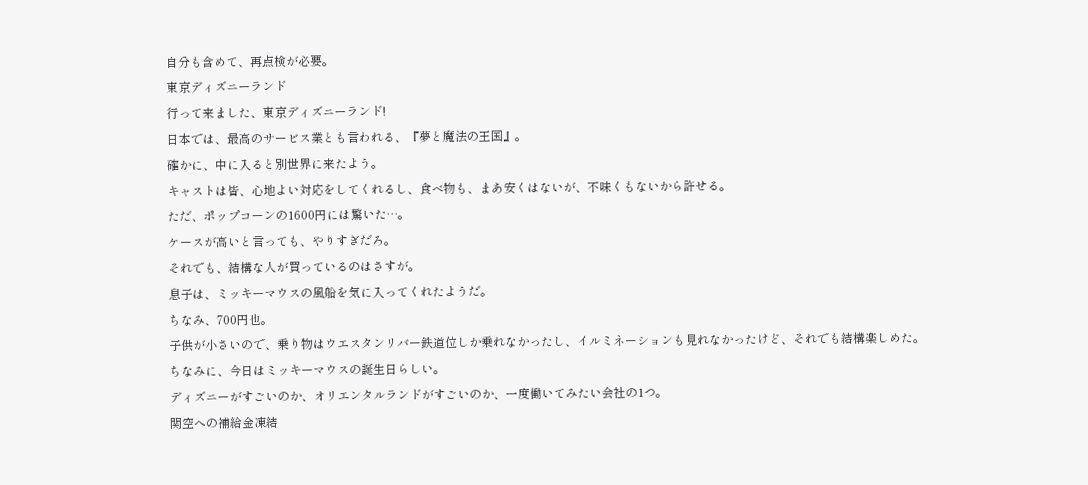自分も含めて、再点検が必要。
東京ディズニーランド
行って来ました、東京ディズニーランド!
日本では、最高のサービス業とも言われる、『夢と魔法の王国』。
確かに、中に入ると別世界に来たよう。
キャストは皆、心地よい対応をしてくれるし、食べ物も、まあ安くはないが、不味くもないから許せる。
ただ、ポップコーンの1600円には驚いた…。
ケースが高いと言っても、やりすぎだろ。
それでも、結構な人が買っているのはさすが。
息子は、ミッキーマウスの風船を気に入ってくれたようだ。
ちなみ、700円也。
子供が小さいので、乗り物はウエスタンリバー鉄道位しか乗れなかったし、イルミネーションも見れなかったけど、それでも結構楽しめた。
ちなみに、今日はミッキーマウスの誕生日らしい。
ディズニーがすごいのか、オリエンタルランドがすごいのか、一度働いてみたい会社の1つ。
関空への補給金凍結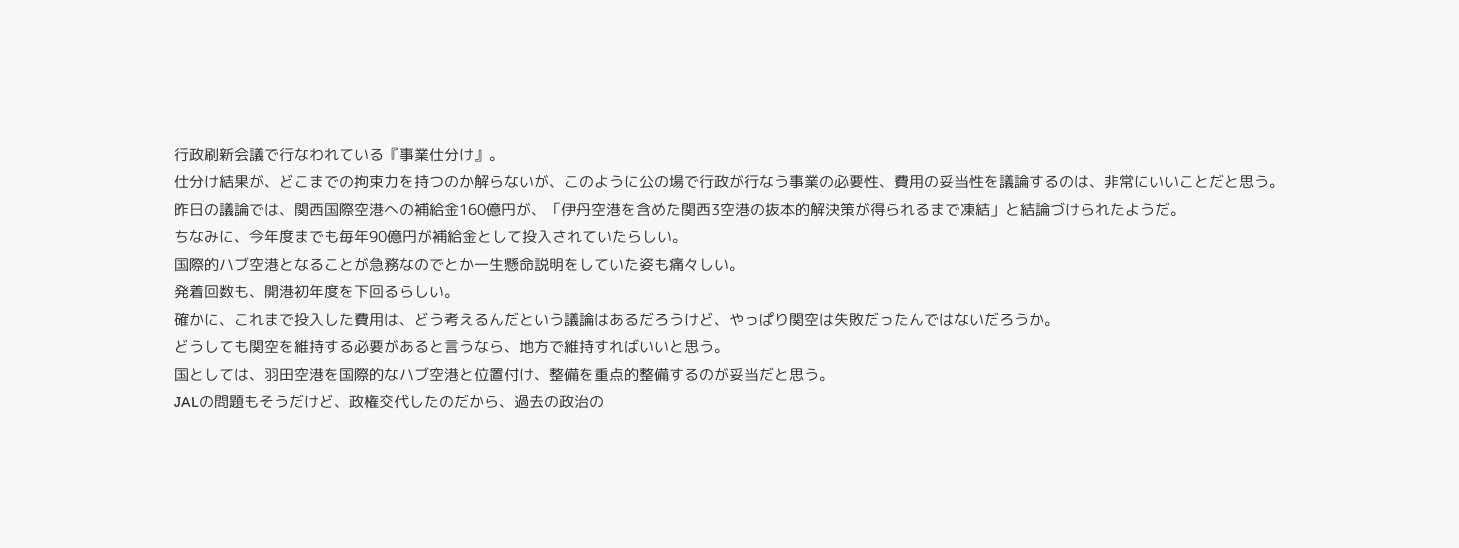行政刷新会議で行なわれている『事業仕分け』。
仕分け結果が、どこまでの拘束力を持つのか解らないが、このように公の場で行政が行なう事業の必要性、費用の妥当性を議論するのは、非常にいいことだと思う。
昨日の議論では、関西国際空港への補給金160億円が、「伊丹空港を含めた関西3空港の抜本的解決策が得られるまで凍結」と結論づけられたようだ。
ちなみに、今年度までも毎年90億円が補給金として投入されていたらしい。
国際的ハブ空港となることが急務なのでとか一生懸命説明をしていた姿も痛々しい。
発着回数も、開港初年度を下回るらしい。
確かに、これまで投入した費用は、どう考えるんだという議論はあるだろうけど、やっぱり関空は失敗だったんではないだろうか。
どうしても関空を維持する必要があると言うなら、地方で維持すればいいと思う。
国としては、羽田空港を国際的なハブ空港と位置付け、整備を重点的整備するのが妥当だと思う。
JALの問題もそうだけど、政権交代したのだから、過去の政治の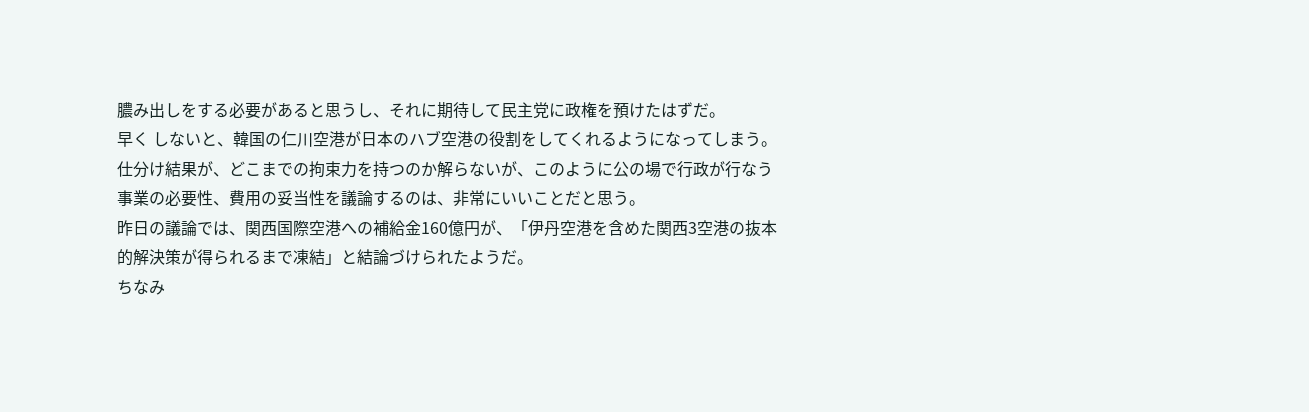膿み出しをする必要があると思うし、それに期待して民主党に政権を預けたはずだ。
早く しないと、韓国の仁川空港が日本のハブ空港の役割をしてくれるようになってしまう。
仕分け結果が、どこまでの拘束力を持つのか解らないが、このように公の場で行政が行なう事業の必要性、費用の妥当性を議論するのは、非常にいいことだと思う。
昨日の議論では、関西国際空港への補給金160億円が、「伊丹空港を含めた関西3空港の抜本的解決策が得られるまで凍結」と結論づけられたようだ。
ちなみ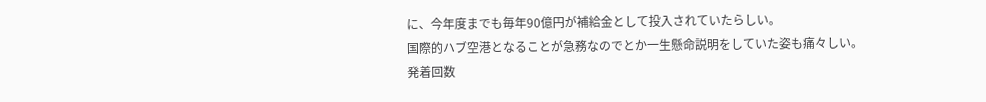に、今年度までも毎年90億円が補給金として投入されていたらしい。
国際的ハブ空港となることが急務なのでとか一生懸命説明をしていた姿も痛々しい。
発着回数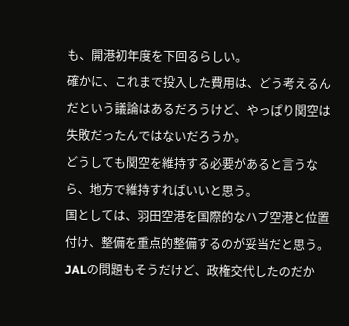も、開港初年度を下回るらしい。
確かに、これまで投入した費用は、どう考えるんだという議論はあるだろうけど、やっぱり関空は失敗だったんではないだろうか。
どうしても関空を維持する必要があると言うなら、地方で維持すればいいと思う。
国としては、羽田空港を国際的なハブ空港と位置付け、整備を重点的整備するのが妥当だと思う。
JALの問題もそうだけど、政権交代したのだか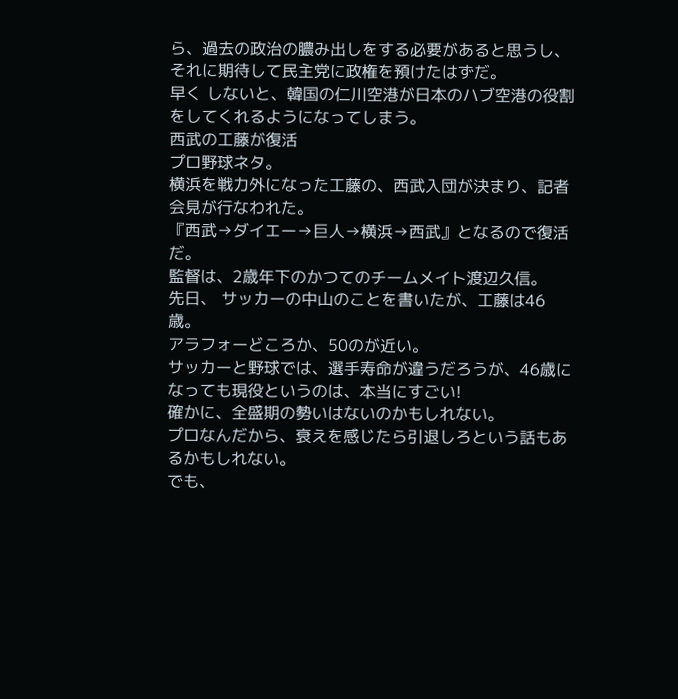ら、過去の政治の膿み出しをする必要があると思うし、それに期待して民主党に政権を預けたはずだ。
早く しないと、韓国の仁川空港が日本のハブ空港の役割をしてくれるようになってしまう。
西武の工藤が復活
プロ野球ネタ。
横浜を戦力外になった工藤の、西武入団が決まり、記者会見が行なわれた。
『西武→ダイエー→巨人→横浜→西武』となるので復活だ。
監督は、2歳年下のかつてのチームメイト渡辺久信。
先日、 サッカーの中山のことを書いたが、工藤は46歳。
アラフォーどころか、50のが近い。
サッカーと野球では、選手寿命が違うだろうが、46歳になっても現役というのは、本当にすごい!
確かに、全盛期の勢いはないのかもしれない。
プロなんだから、衰えを感じたら引退しろという話もあるかもしれない。
でも、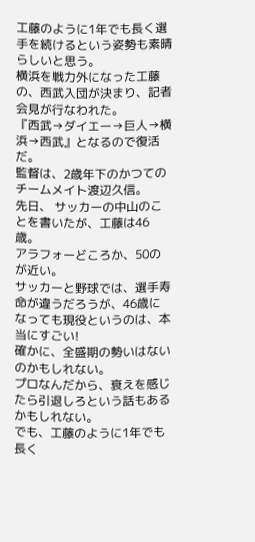工藤のように1年でも長く選手を続けるという姿勢も素晴らしいと思う。
横浜を戦力外になった工藤の、西武入団が決まり、記者会見が行なわれた。
『西武→ダイエー→巨人→横浜→西武』となるので復活だ。
監督は、2歳年下のかつてのチームメイト渡辺久信。
先日、 サッカーの中山のことを書いたが、工藤は46歳。
アラフォーどころか、50のが近い。
サッカーと野球では、選手寿命が違うだろうが、46歳になっても現役というのは、本当にすごい!
確かに、全盛期の勢いはないのかもしれない。
プロなんだから、衰えを感じたら引退しろという話もあるかもしれない。
でも、工藤のように1年でも長く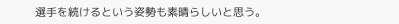選手を続けるという姿勢も素晴らしいと思う。